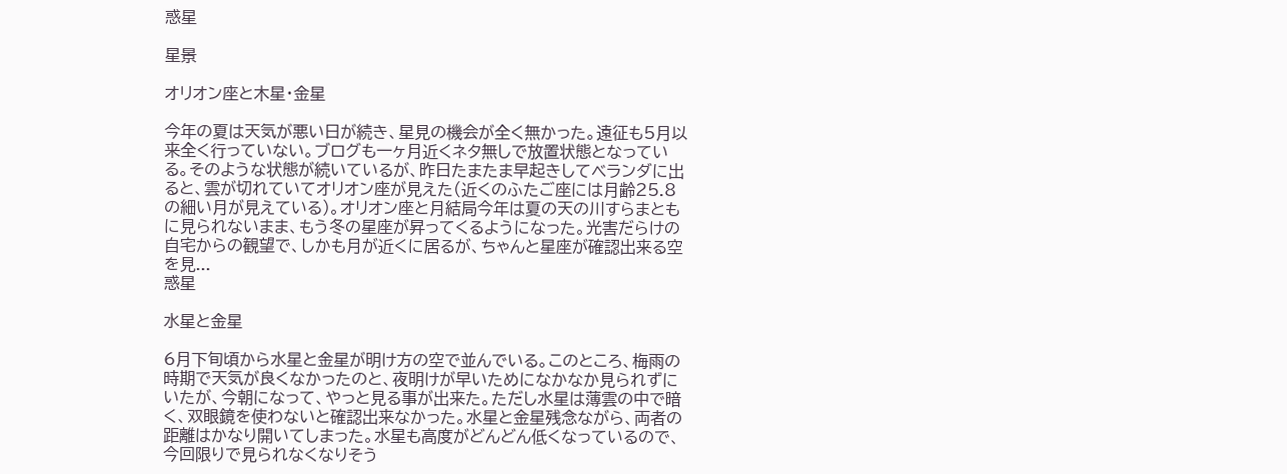惑星

星景

オリオン座と木星・金星

今年の夏は天気が悪い日が続き、星見の機会が全く無かった。遠征も5月以来全く行っていない。ブログも一ヶ月近くネタ無しで放置状態となっている。そのような状態が続いているが、昨日たまたま早起きしてベランダに出ると、雲が切れていてオリオン座が見えた(近くのふたご座には月齢25.8の細い月が見えている)。オリオン座と月結局今年は夏の天の川すらまともに見られないまま、もう冬の星座が昇ってくるようになった。光害だらけの自宅からの観望で、しかも月が近くに居るが、ちゃんと星座が確認出来る空を見...
惑星

水星と金星

6月下旬頃から水星と金星が明け方の空で並んでいる。このところ、梅雨の時期で天気が良くなかったのと、夜明けが早いためになかなか見られずにいたが、今朝になって、やっと見る事が出来た。ただし水星は薄雲の中で暗く、双眼鏡を使わないと確認出来なかった。水星と金星残念ながら、両者の距離はかなり開いてしまった。水星も高度がどんどん低くなっているので、今回限りで見られなくなりそう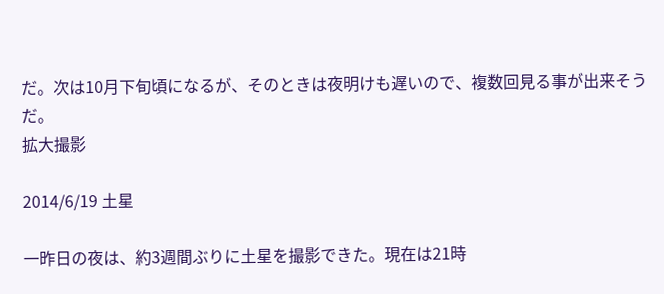だ。次は10月下旬頃になるが、そのときは夜明けも遅いので、複数回見る事が出来そうだ。
拡大撮影

2014/6/19 土星

一昨日の夜は、約3週間ぶりに土星を撮影できた。現在は21時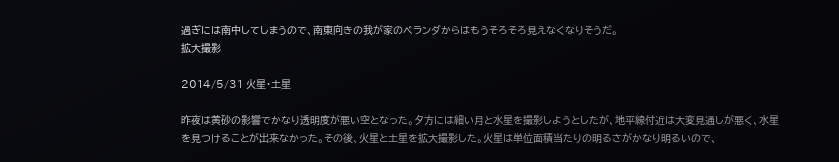過ぎには南中してしまうので、南東向きの我が家のベランダからはもうそろそろ見えなくなりそうだ。
拡大撮影

2014/5/31 火星・土星

昨夜は黄砂の影響でかなり透明度が悪い空となった。夕方には細い月と水星を撮影しようとしたが、地平線付近は大変見通しが悪く、水星を見つけることが出来なかった。その後、火星と土星を拡大撮影した。火星は単位面積当たりの明るさがかなり明るいので、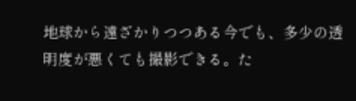地球から遠ざかりつつある今でも、多少の透明度が悪くても撮影できる。た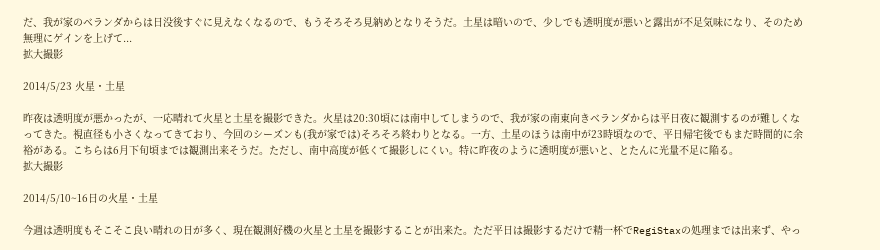だ、我が家のベランダからは日没後すぐに見えなくなるので、もうそろそろ見納めとなりそうだ。土星は暗いので、少しでも透明度が悪いと露出が不足気味になり、そのため無理にゲインを上げて...
拡大撮影

2014/5/23 火星・土星

昨夜は透明度が悪かったが、一応晴れて火星と土星を撮影できた。火星は20:30頃には南中してしまうので、我が家の南東向きベランダからは平日夜に観測するのが難しくなってきた。視直径も小さくなってきており、今回のシーズンも(我が家では)そろそろ終わりとなる。一方、土星のほうは南中が23時頃なので、平日帰宅後でもまだ時間的に余裕がある。こちらは6月下旬頃までは観測出来そうだ。ただし、南中高度が低くて撮影しにくい。特に昨夜のように透明度が悪いと、とたんに光量不足に陥る。
拡大撮影

2014/5/10~16日の火星・土星

今週は透明度もそこそこ良い晴れの日が多く、現在観測好機の火星と土星を撮影することが出来た。ただ平日は撮影するだけで精一杯でRegiStaxの処理までは出来ず、やっ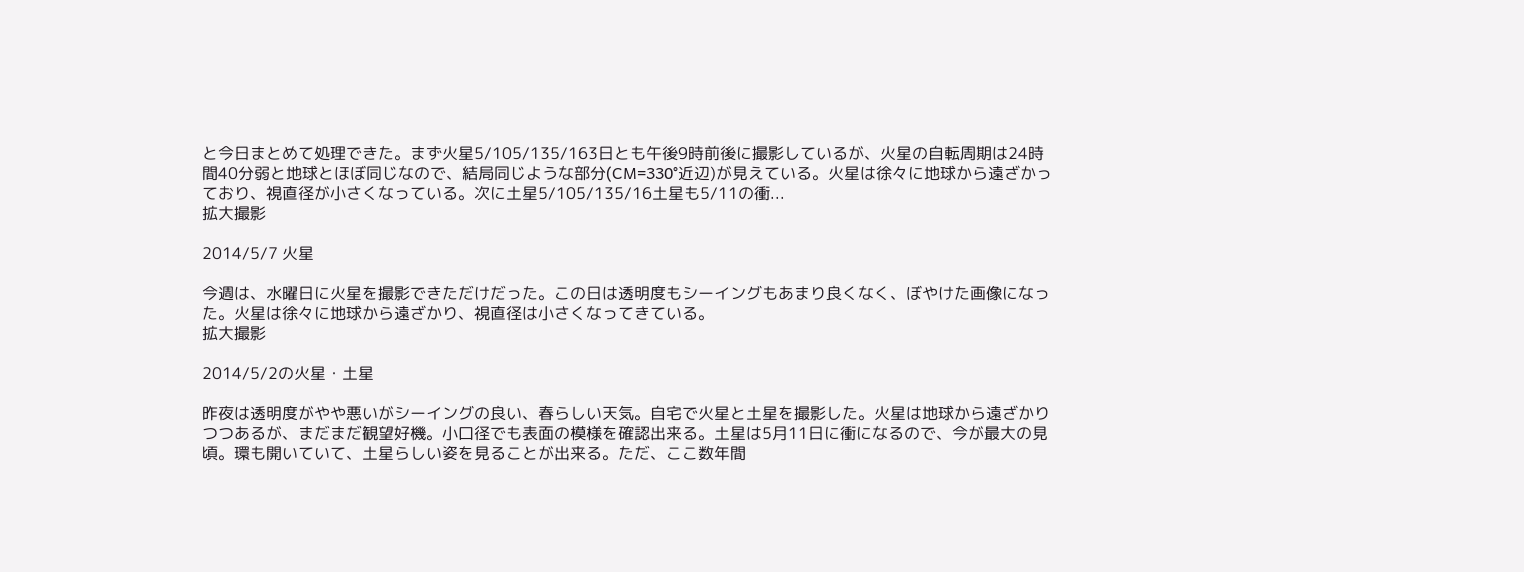と今日まとめて処理できた。まず火星5/105/135/163日とも午後9時前後に撮影しているが、火星の自転周期は24時間40分弱と地球とほぼ同じなので、結局同じような部分(CM=330°近辺)が見えている。火星は徐々に地球から遠ざかっており、視直径が小さくなっている。次に土星5/105/135/16土星も5/11の衝...
拡大撮影

2014/5/7 火星

今週は、水曜日に火星を撮影できただけだった。この日は透明度もシーイングもあまり良くなく、ぼやけた画像になった。火星は徐々に地球から遠ざかり、視直径は小さくなってきている。
拡大撮影

2014/5/2の火星・土星

昨夜は透明度がやや悪いがシーイングの良い、春らしい天気。自宅で火星と土星を撮影した。火星は地球から遠ざかりつつあるが、まだまだ観望好機。小口径でも表面の模様を確認出来る。土星は5月11日に衝になるので、今が最大の見頃。環も開いていて、土星らしい姿を見ることが出来る。ただ、ここ数年間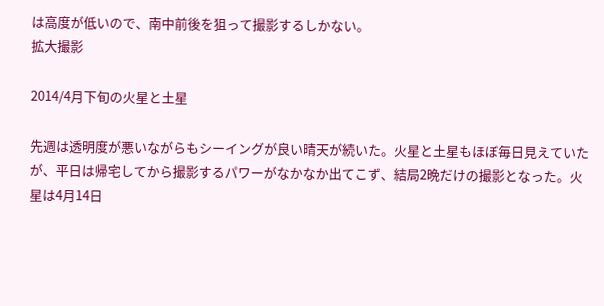は高度が低いので、南中前後を狙って撮影するしかない。
拡大撮影

2014/4月下旬の火星と土星

先週は透明度が悪いながらもシーイングが良い晴天が続いた。火星と土星もほぼ毎日見えていたが、平日は帰宅してから撮影するパワーがなかなか出てこず、結局2晩だけの撮影となった。火星は4月14日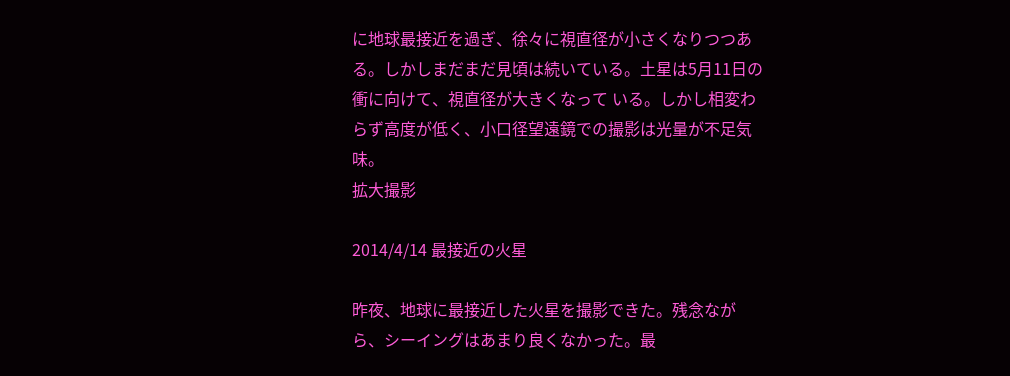に地球最接近を過ぎ、徐々に視直径が小さくなりつつある。しかしまだまだ見頃は続いている。土星は5月11日の衝に向けて、視直径が大きくなって いる。しかし相変わらず高度が低く、小口径望遠鏡での撮影は光量が不足気味。
拡大撮影

2014/4/14 最接近の火星

昨夜、地球に最接近した火星を撮影できた。残念ながら、シーイングはあまり良くなかった。最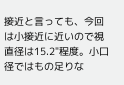接近と言っても、今回は小接近に近いので視直径は15.2"程度。小口径ではもの足りな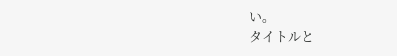い。
タイトルと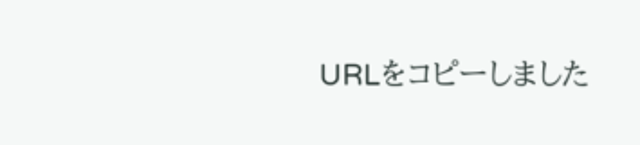URLをコピーしました